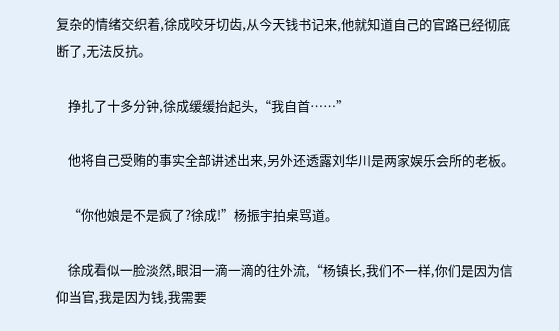复杂的情绪交织着,徐成咬牙切齿,从今天钱书记来,他就知道自己的官路已经彻底断了,无法反抗。

    挣扎了十多分钟,徐成缓缓抬起头,“我自首……”

    他将自己受贿的事实全部讲述出来,另外还透露刘华川是两家娱乐会所的老板。

    “你他娘是不是疯了?徐成!”杨振宇拍桌骂道。

    徐成看似一脸淡然,眼泪一滴一滴的往外流,“杨镇长,我们不一样,你们是因为信仰当官,我是因为钱,我需要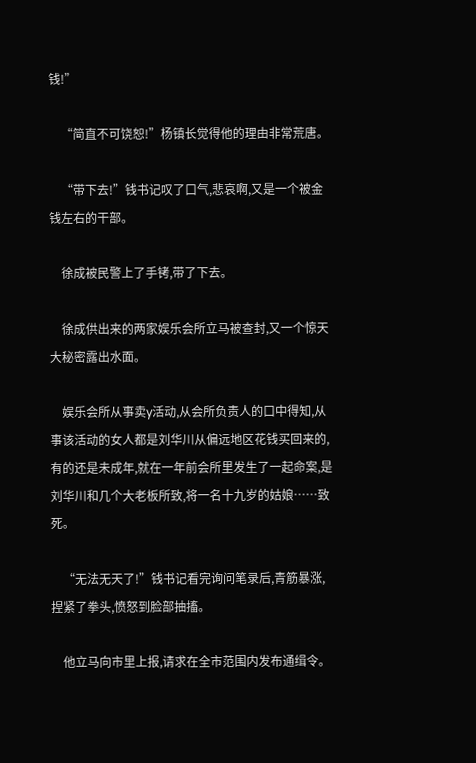钱!”

    “简直不可饶恕!”杨镇长觉得他的理由非常荒唐。

    “带下去!”钱书记叹了口气,悲哀啊,又是一个被金钱左右的干部。

    徐成被民警上了手铐,带了下去。

    徐成供出来的两家娱乐会所立马被查封,又一个惊天大秘密露出水面。

    娱乐会所从事卖y活动,从会所负责人的口中得知,从事该活动的女人都是刘华川从偏远地区花钱买回来的,有的还是未成年,就在一年前会所里发生了一起命案,是刘华川和几个大老板所致,将一名十九岁的姑娘……致死。

    “无法无天了!”钱书记看完询问笔录后,青筋暴涨,捏紧了拳头,愤怒到脸部抽搐。

    他立马向市里上报,请求在全市范围内发布通缉令。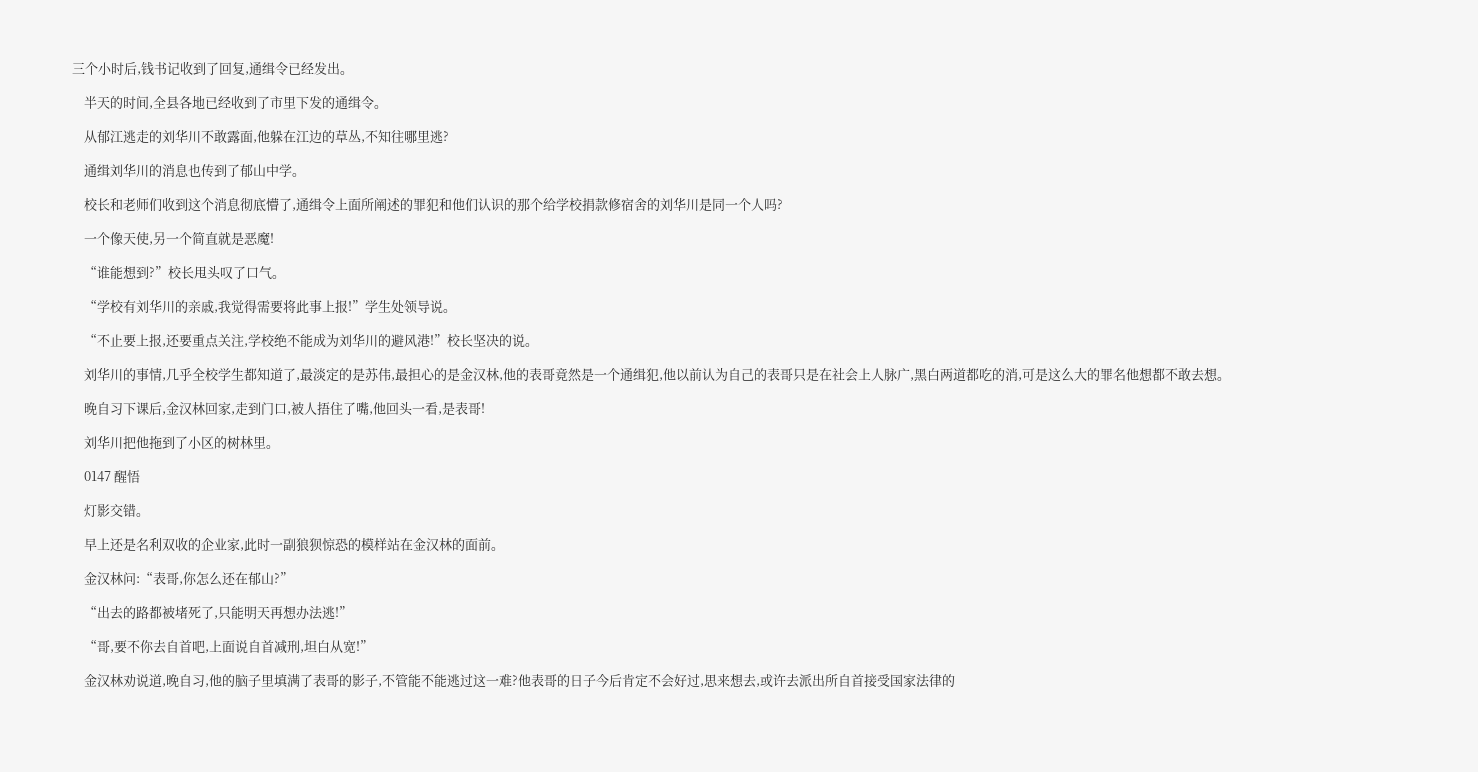三个小时后,钱书记收到了回复,通缉令已经发出。

    半天的时间,全县各地已经收到了市里下发的通缉令。

    从郁江逃走的刘华川不敢露面,他躲在江边的草丛,不知往哪里逃?

    通缉刘华川的消息也传到了郁山中学。

    校长和老师们收到这个消息彻底懵了,通缉令上面所阐述的罪犯和他们认识的那个给学校捐款修宿舍的刘华川是同一个人吗?

    一个像天使,另一个简直就是恶魔!

    “谁能想到?”校长甩头叹了口气。

    “学校有刘华川的亲戚,我觉得需要将此事上报!”学生处领导说。

    “不止要上报,还要重点关注,学校绝不能成为刘华川的避风港!”校长坚决的说。

    刘华川的事情,几乎全校学生都知道了,最淡定的是苏伟,最担心的是金汉林,他的表哥竟然是一个通缉犯,他以前认为自己的表哥只是在社会上人脉广,黑白两道都吃的消,可是这么大的罪名他想都不敢去想。

    晚自习下课后,金汉林回家,走到门口,被人捂住了嘴,他回头一看,是表哥!

    刘华川把他拖到了小区的树林里。

    0147 醒悟

    灯影交错。

    早上还是名利双收的企业家,此时一副狼狈惊恐的模样站在金汉林的面前。

    金汉林问:“表哥,你怎么还在郁山?”

    “出去的路都被堵死了,只能明天再想办法逃!”

    “哥,要不你去自首吧,上面说自首减刑,坦白从宽!”

    金汉林劝说道,晚自习,他的脑子里填满了表哥的影子,不管能不能逃过这一难?他表哥的日子今后肯定不会好过,思来想去,或许去派出所自首接受国家法律的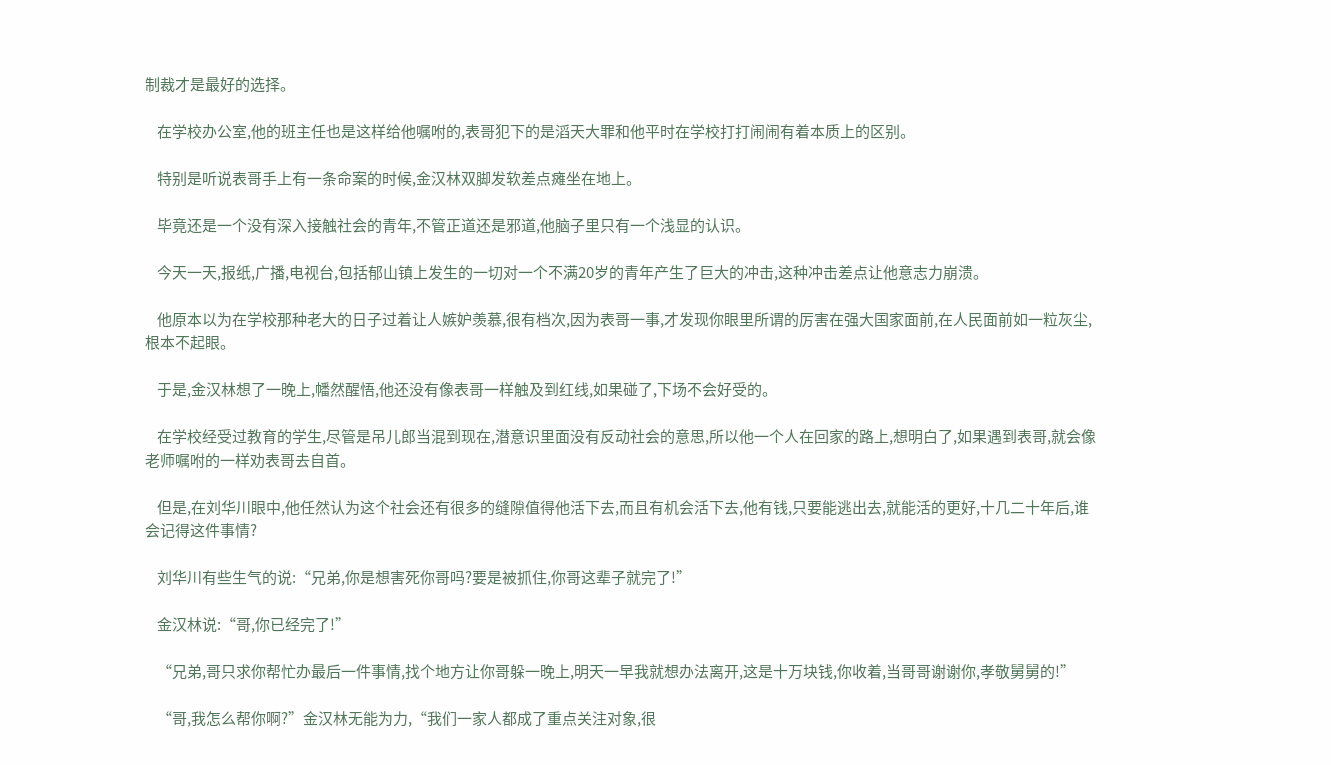制裁才是最好的选择。

    在学校办公室,他的班主任也是这样给他嘱咐的,表哥犯下的是滔天大罪和他平时在学校打打闹闹有着本质上的区别。

    特别是听说表哥手上有一条命案的时候,金汉林双脚发软差点瘫坐在地上。

    毕竟还是一个没有深入接触社会的青年,不管正道还是邪道,他脑子里只有一个浅显的认识。

    今天一天,报纸,广播,电视台,包括郁山镇上发生的一切对一个不满20岁的青年产生了巨大的冲击,这种冲击差点让他意志力崩溃。

    他原本以为在学校那种老大的日子过着让人嫉妒羡慕,很有档次,因为表哥一事,才发现你眼里所谓的厉害在强大国家面前,在人民面前如一粒灰尘,根本不起眼。

    于是,金汉林想了一晚上,幡然醒悟,他还没有像表哥一样触及到红线,如果碰了,下场不会好受的。

    在学校经受过教育的学生,尽管是吊儿郎当混到现在,潜意识里面没有反动社会的意思,所以他一个人在回家的路上,想明白了,如果遇到表哥,就会像老师嘱咐的一样劝表哥去自首。

    但是,在刘华川眼中,他任然认为这个社会还有很多的缝隙值得他活下去,而且有机会活下去,他有钱,只要能逃出去,就能活的更好,十几二十年后,谁会记得这件事情?

    刘华川有些生气的说:“兄弟,你是想害死你哥吗?要是被抓住,你哥这辈子就完了!”

    金汉林说:“哥,你已经完了!”

    “兄弟,哥只求你帮忙办最后一件事情,找个地方让你哥躲一晚上,明天一早我就想办法离开,这是十万块钱,你收着,当哥哥谢谢你,孝敬舅舅的!”

    “哥,我怎么帮你啊?”金汉林无能为力,“我们一家人都成了重点关注对象,很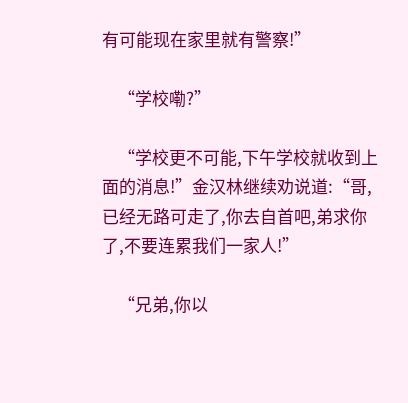有可能现在家里就有警察!”

    “学校嘞?”

    “学校更不可能,下午学校就收到上面的消息!”金汉林继续劝说道:“哥,已经无路可走了,你去自首吧,弟求你了,不要连累我们一家人!”

    “兄弟,你以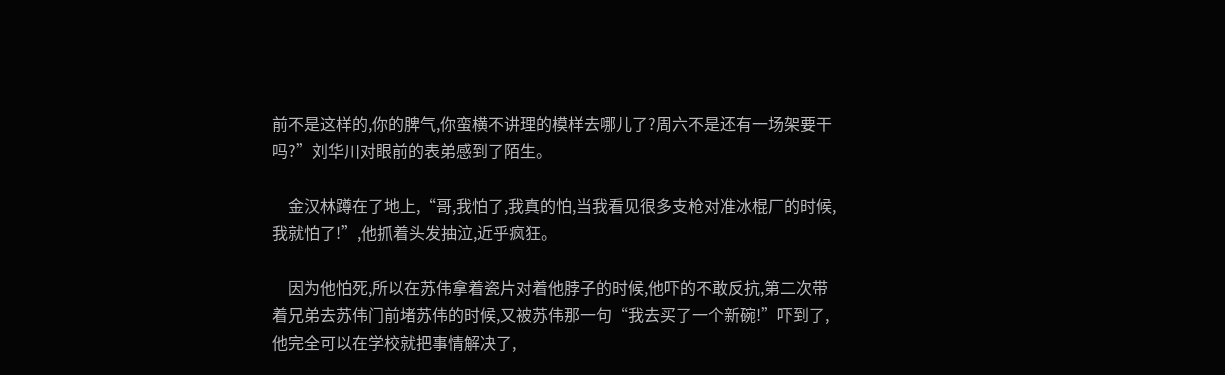前不是这样的,你的脾气,你蛮横不讲理的模样去哪儿了?周六不是还有一场架要干吗?”刘华川对眼前的表弟感到了陌生。

    金汉林蹲在了地上,“哥,我怕了,我真的怕,当我看见很多支枪对准冰棍厂的时候,我就怕了!”,他抓着头发抽泣,近乎疯狂。

    因为他怕死,所以在苏伟拿着瓷片对着他脖子的时候,他吓的不敢反抗,第二次带着兄弟去苏伟门前堵苏伟的时候,又被苏伟那一句“我去买了一个新碗!”吓到了,他完全可以在学校就把事情解决了,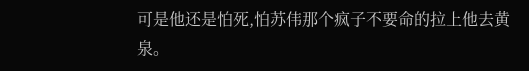可是他还是怕死,怕苏伟那个疯子不要命的拉上他去黄泉。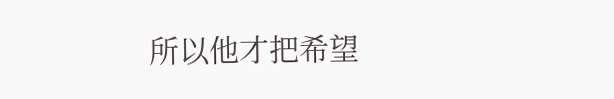所以他才把希望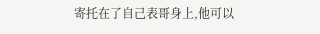寄托在了自己表哥身上,他可以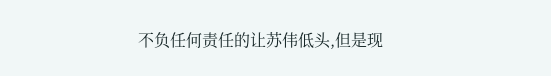不负任何责任的让苏伟低头,但是现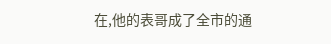在,他的表哥成了全市的通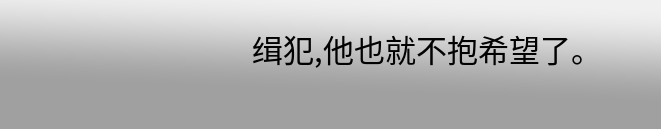缉犯,他也就不抱希望了。